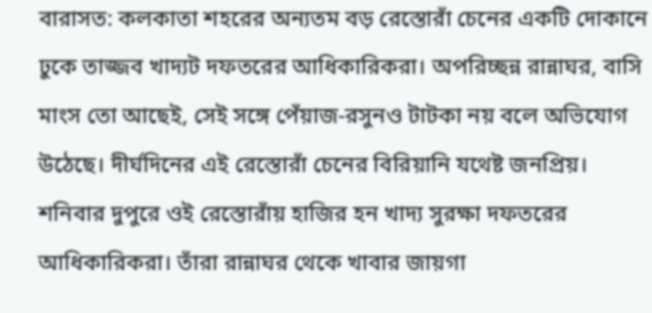বারাসত: কলকাতা শহরের অন্যতম বড় রেস্তোরাঁ চেনের একটি দোকানে ঢুকে তাজ্জব খাদ্যট দফতরের আধিকারিকরা। অপরিচ্ছন্ন রান্নাঘর, বাসি মাংস তো আছেই, সেই সঙ্গে পেঁয়াজ-রসুনও টাটকা নয় বলে অভিযোগ উঠেছে। দীর্ঘদিনের এই রেস্তোরাঁ চেনের বিরিয়ানি যথেষ্ট জনপ্রিয়।
শনিবার দুপুরে ওই রেস্তোরাঁয় হাজির হন খাদ্য সুরক্ষা দফতরের আধিকারিকরা। তাঁরা রান্নাঘর থেকে খাবার জায়গা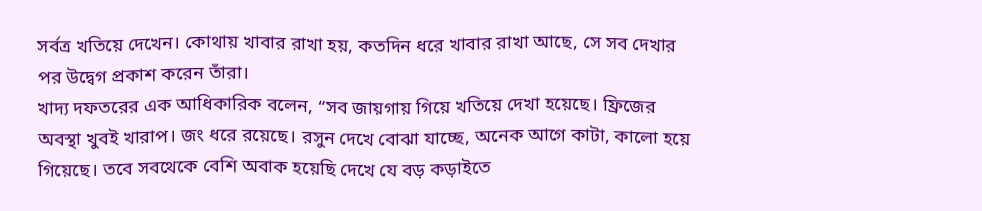সর্বত্র খতিয়ে দেখেন। কোথায় খাবার রাখা হয়, কতদিন ধরে খাবার রাখা আছে, সে সব দেখার পর উদ্বেগ প্রকাশ করেন তাঁরা।
খাদ্য দফতরের এক আধিকারিক বলেন, “সব জায়গায় গিয়ে খতিয়ে দেখা হয়েছে। ফ্রিজের অবস্থা খুবই খারাপ। জং ধরে রয়েছে। রসুন দেখে বোঝা যাচ্ছে, অনেক আগে কাটা, কালো হয়ে গিয়েছে। তবে সবথেকে বেশি অবাক হয়েছি দেখে যে বড় কড়াইতে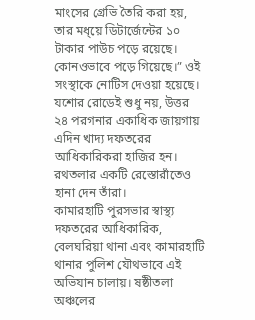মাংসের গ্রেভি তৈরি করা হয়, তার মধ্য়ে ডিটার্জেন্টের ১০ টাকার পাউচ পড়ে রয়েছে। কোনওভাবে পড়ে গিয়েছে।” ওই সংস্থাকে নোটিস দেওয়া হয়েছে।
যশোর রোডেই শুধু নয়, উত্তর ২৪ পরগনার একাধিক জায়গায় এদিন খাদ্য দফতরের আধিকারিকরা হাজির হন। রথতলার একটি রেস্তোরাঁতেও হানা দেন তাঁরা।
কামারহাটি পুরসভার স্বাস্থ্য দফতরের আধিকারিক, বেলঘরিয়া থানা এবং কামারহাটি থানার পুলিশ যৌথভাবে এই অভিযান চালায়। ষষ্ঠীতলা অঞ্চলের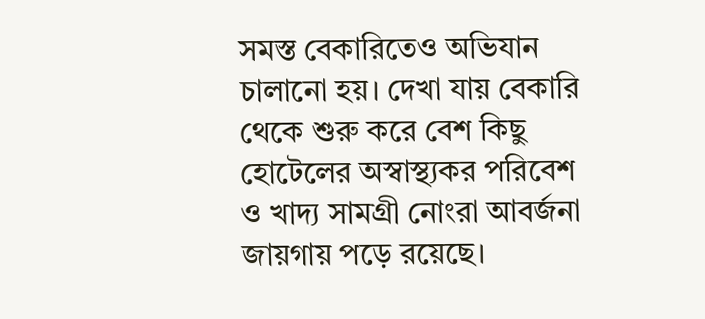সমস্ত বেকারিতেও অভিযান চালানো হয়। দেখা যায় বেকারি থেকে শুরু করে বেশ কিছু হোটেলের অস্বাস্থ্যকর পরিবেশ ও খাদ্য সামগ্রী নোংরা আবর্জনা জায়গায় পড়ে রয়েছে।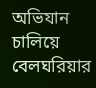অভিযান চালিয়ে বেলঘরিয়ার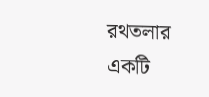রথতলার একটি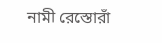নামী রেস্তোরাঁ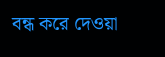বন্ধ করে দেওয়া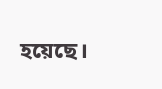হয়েছে।